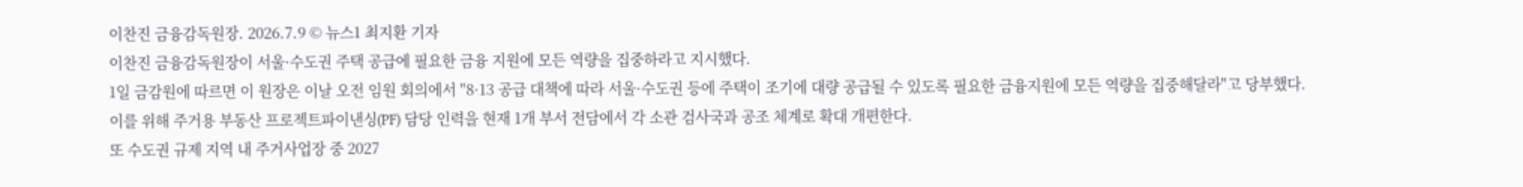이찬진 금융감독원장. 2026.7.9 © 뉴스1 최지환 기자
이찬진 금융감독원장이 서울·수도권 주택 공급에 필요한 금융 지원에 모든 역량을 집중하라고 지시했다.
1일 금감원에 따르면 이 원장은 이날 오전 임원 회의에서 "8·13 공급 대책에 따라 서울·수도권 등에 주택이 조기에 대량 공급될 수 있도록 필요한 금융지원에 모든 역량을 집중해달라"고 당부했다.
이를 위해 주거용 부동산 프로젝트파이낸싱(PF) 담당 인력을 현재 1개 부서 전담에서 각 소관 검사국과 공조 체계로 확대 개편한다.
또 수도권 규제 지역 내 주거사업장 중 2027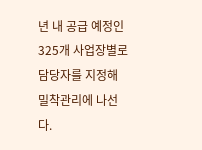년 내 공급 예정인 325개 사업장별로 담당자를 지정해 밀착관리에 나선다.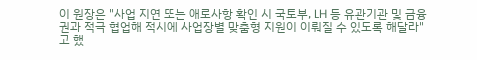이 원장은 "사업 지연 또는 애로사항 확인 시 국토부, LH 등 유관기관 및 금융권과 적극 협업해 적시에 사업장별 맞춤형 지원이 이뤄질 수 있도록 해달라"고 했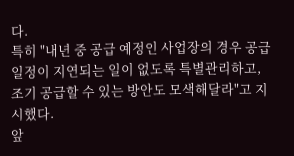다.
특히 "내년 중 공급 예정인 사업장의 경우 공급 일정이 지연되는 일이 없도록 특별관리하고, 조기 공급할 수 있는 방안도 모색해달라"고 지시했다.
앞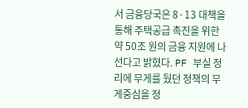서 금융당국은 8·13 대책을 통해 주택공급 촉진을 위한 약 50조 원의 금융 지원에 나선다고 밝혔다. PF 부실 정리에 무게를 뒀던 정책의 무게중심을 정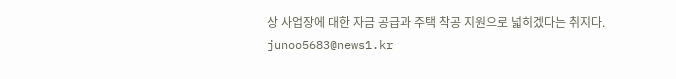상 사업장에 대한 자금 공급과 주택 착공 지원으로 넓히겠다는 취지다.
junoo5683@news1.kr